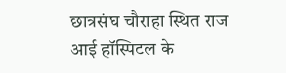छात्रसंघ चौराहा स्थित राज आई हॉस्पिटल के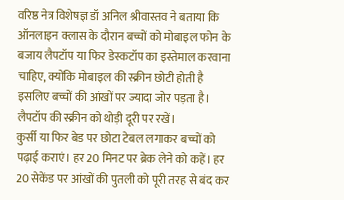वरिष्ठ नेत्र विशेषज्ञ डॉ अनिल श्रीवास्तव ने बताया कि ऑनलाइन क्लास के दौरान बच्चों को मोबाइल फोन के बजाय लैपटॉप या फिर डेस्कटॉप का इस्तेमाल करवाना चाहिए, क्योंकि मोबाइल की स्क्रीन छोटी होती है इसलिए बच्चों की आंखों पर ज्यादा जोर पड़ता है। लैपटॉप की स्क्रीन को थोड़ी दूरी पर रखें।
कुर्सी या फिर बेड पर छोटा टेबल लगाकर बच्चों को पढ़ाई कराएं। हर 20 मिनट पर ब्रेक लेने को कहें। हर 20 सेकेंड पर आंखों की पुतली को पूरी तरह से बंद कर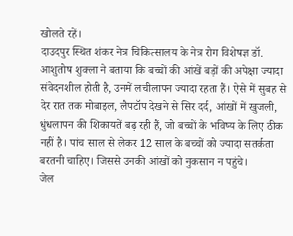खोलते रहें।
दाउदपुर स्थित शंकर नेत्र चिकित्सालय के नेत्र रोग विशेषज्ञ डॉ. आशुतोष शुक्ला ने बताया कि बच्चों की आंखें बड़ों की अपेक्षा ज्यादा संवेदनशील होती है, उनमें लचीलापन ज्यादा रहता हैं। ऐसे में सुबह से देर रात तक मोबाइल, लैपटॉप देखने से सिर दर्द, आंखों में खुजली, धुंधलापन की शिकायतें बढ़ रही हैं, जो बच्चों के भविष्य के लिए ठीक नहीं है। पांच साल से लेकर 12 साल के बच्चों को ज्यादा सतर्कता बरतनी चाहिए। जिससे उनकी आंखों को नुकसान न पहुंचे।
जेल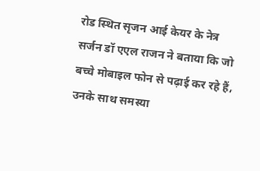रोड स्थित सृजन आई केयर के नेत्र सर्जन डॉ एएल राजन ने बताया कि जो बच्चे मोबाइल फोन से पढ़ाई कर रहे हैं, उनके साथ समस्या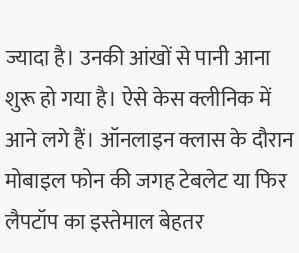ज्यादा है। उनकी आंखों से पानी आना शुरू हो गया है। ऐसे केस क्लीनिक में आने लगे हैं। ऑनलाइन क्लास के दौरान मोबाइल फोन की जगह टेबलेट या फिर लैपटॉप का इस्तेमाल बेहतर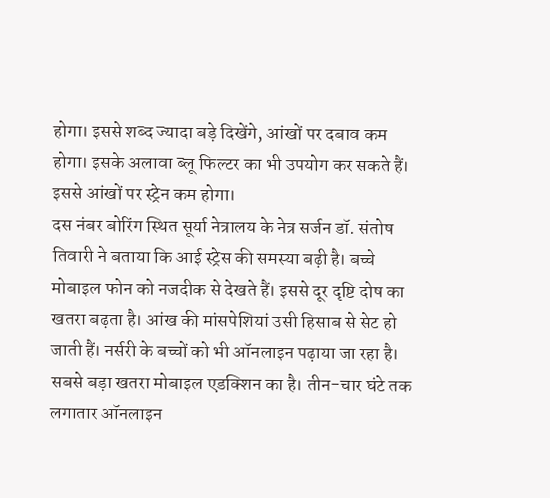होगा। इससे शब्द ज्यादा बड़े दिखेंगे, आंखों पर दबाव कम होगा। इसके अलावा ब्लू फिल्टर का भी उपयोग कर सकते हैं। इससे आंखों पर स्ट्रेन कम होगा।
दस नंबर बोरिंग स्थित सूर्या नेत्रालय के नेत्र सर्जन डॉ. संतोष तिवारी ने बताया कि आई स्ट्रेस की समस्या बढ़ी है। बच्चे मोबाइल फोन को नजदीक से देखते हैं। इससे दूर दृष्टि दोष का खतरा बढ़ता है। आंख की मांसपेशियां उसी हिसाब से सेट हो जाती हैं। नर्सरी के बच्चों को भी ऑनलाइन पढ़ाया जा रहा है। सबसे बड़ा खतरा मोबाइल एडक्शिन का है। तीन-चार घंटे तक लगातार ऑनलाइन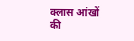क्लास आंखों की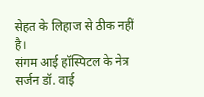सेहत के लिहाज से ठीक नहीं है।
संगम आई हॉस्पिटल के नेत्र सर्जन डॉ. वाई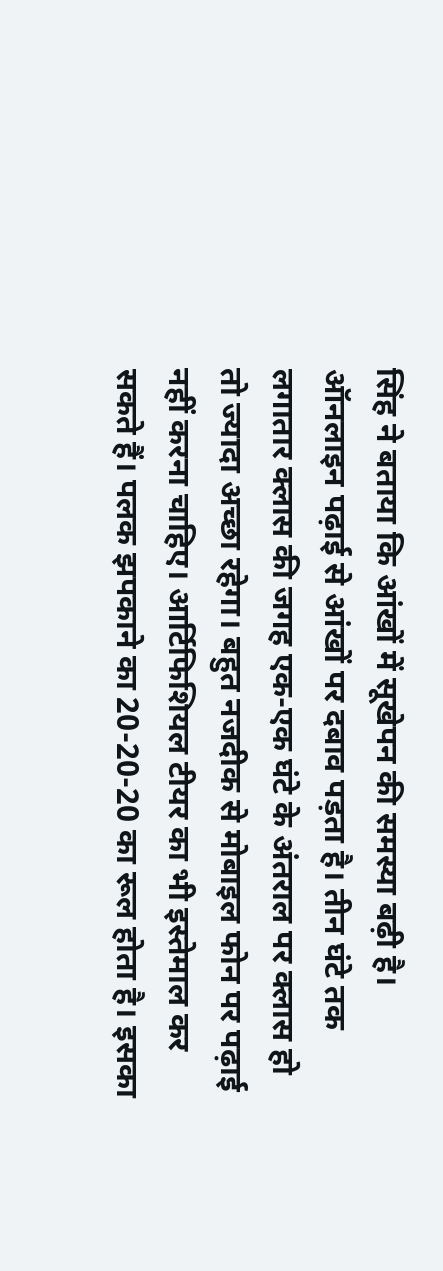सिंह ने बताया कि आंखों में सूखेपन की समस्या बढ़ी है। ऑनलाइन पढ़ाई से आंखों पर दबाव पड़ता है। तीन घंटे तक लगातार क्लास की जगह एक-एक घंटे के अंतराल पर क्लास हो तो ज्यादा अच्छा रहेगा। बहुत नजदीक से मोबाइल फोन पर पढ़ाई नहीं करना चाहिए। आर्टिफिशियल टीयर का भी इस्तेमाल कर सकते हैं। पलक झपकाने का 20-20-20 का रूल होता है। इसका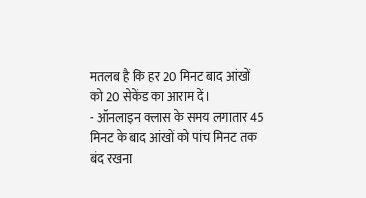मतलब है कि हर 20 मिनट बाद आंखों को 20 सेकेंड का आराम दें।
- ऑनलाइन क्लास के समय लगातार 45 मिनट के बाद आंखों को पांच मिनट तक बंद रखना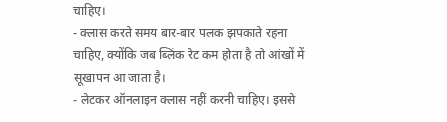चाहिए।
- क्लास करते समय बार-बार पलक झपकाते रहना चाहिए, क्योंकि जब ब्लिंक रेट कम होता है तो आंखों में सूखापन आ जाता है।
- लेटकर ऑनलाइन क्लास नहीं करनी चाहिए। इससे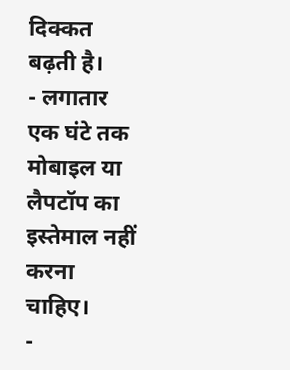दिक्कत बढ़ती है।
- लगातार एक घंटे तक मोबाइल या लैपटॉप का इस्तेमाल नहीं करना चाहिए।
-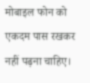मोबाइल फोन को एकदम पास रखकर नहीं पढ़ना चाहिए।